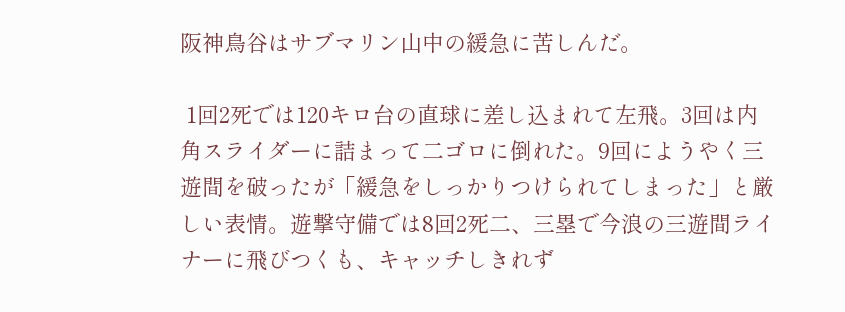阪神鳥谷はサブマリン山中の緩急に苦しんだ。

 1回2死では120キロ台の直球に差し込まれて左飛。3回は内角スライダーに詰まって二ゴロに倒れた。9回にようやく三遊間を破ったが「緩急をしっかりつけられてしまった」と厳しい表情。遊撃守備では8回2死二、三塁で今浪の三遊間ライナーに飛びつくも、キャッチしきれず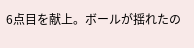6点目を献上。ボールが揺れたの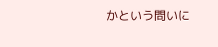かという問いに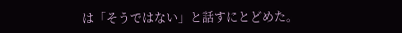は「そうではない」と話すにとどめた。